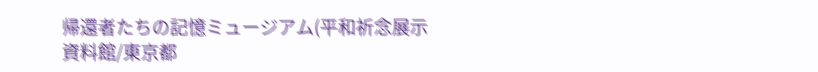帰還者たちの記憶ミュージアム(平和祈念展示資料館/東京都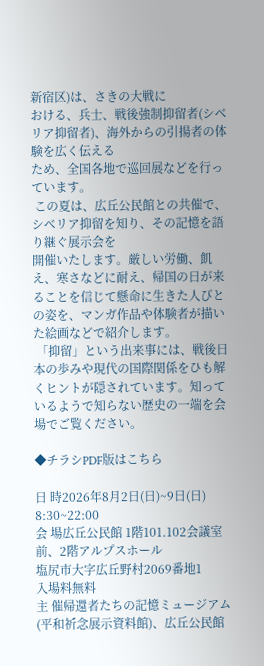新宿区)は、さきの大戦に
おける、兵士、戦後強制抑留者(シベリア抑留者)、海外からの引揚者の体験を広く伝える
ため、全国各地で巡回展などを行っています。
 この夏は、広丘公民館との共催で、シベリア抑留を知り、その記憶を語り継ぐ展示会を
開催いたします。厳しい労働、飢え、寒さなどに耐え、帰国の日が来ることを信じて懸命に生きた人びとの姿を、マンガ作品や体験者が描いた絵画などで紹介します。
 「抑留」という出来事には、戦後日本の歩みや現代の国際関係をひも解くヒントが隠されています。知っているようで知らない歴史の一端を会場でご覧ください。

◆チラシPDF版はこちら

日 時2026年8月2日(日)~9日(日)
8:30~22:00
会 場広丘公民館 1階101.102会議室前、2階アルプスホール
塩尻市大字広丘野村2069番地1
入場料無料
主 催帰還者たちの記憶ミュージアム(平和祈念展示資料館)、広丘公民館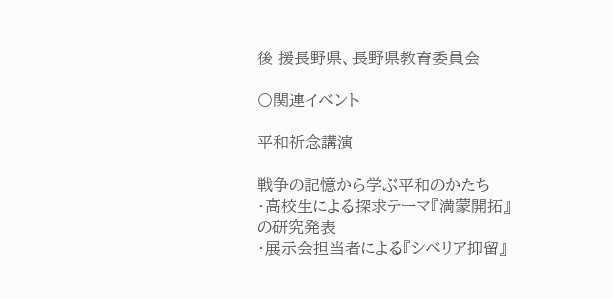後 援長野県、長野県教育委員会

〇関連イベント

平和祈念講演

戦争の記憶から学ぶ平和のかたち
・高校生による探求テーマ『満蒙開拓』の研究発表
・展示会担当者による『シベリア抑留』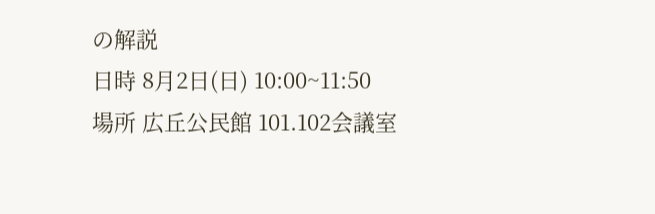の解説
日時 8月2日(日) 10:00~11:50
場所 広丘公民館 101.102会議室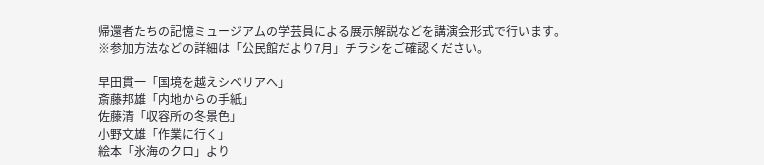帰還者たちの記憶ミュージアムの学芸員による展示解説などを講演会形式で行います。
※参加方法などの詳細は「公民館だより7月」チラシをご確認ください。

早田貫一「国境を越えシベリアへ」
斎藤邦雄「内地からの手紙」
佐藤清「収容所の冬景色」
小野文雄「作業に行く」
絵本「氷海のクロ」より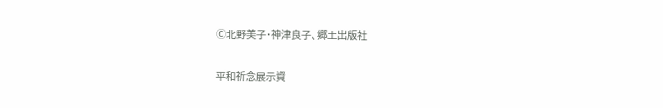Ⓒ北野美子・神津良子、郷土出版社

平和祈念展示資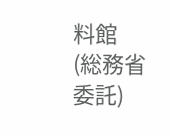料館 (総務省委託)